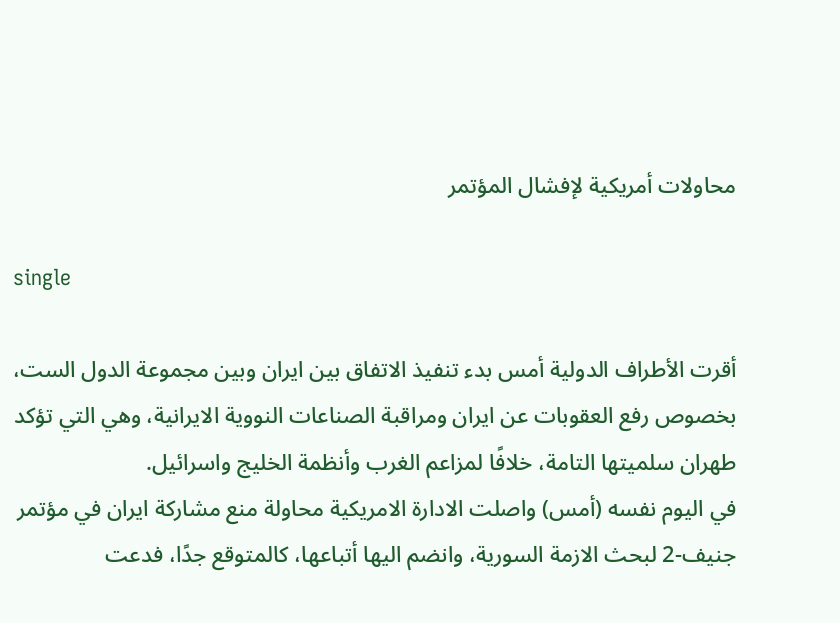محاولات أمريكية لإفشال المؤتمر

single

أقرت الأطراف الدولية أمس بدء تنفيذ الاتفاق بين ايران وبين مجموعة الدول الست، بخصوص رفع العقوبات عن ايران ومراقبة الصناعات النووية الايرانية، وهي التي تؤكد طهران سلميتها التامة، خلافًا لمزاعم الغرب وأنظمة الخليج واسرائيل.
في اليوم نفسه (أمس) واصلت الادارة الامريكية محاولة منع مشاركة ايران في مؤتمر جنيف-2 لبحث الازمة السورية، وانضم اليها أتباعها، كالمتوقع جدًا، فدعت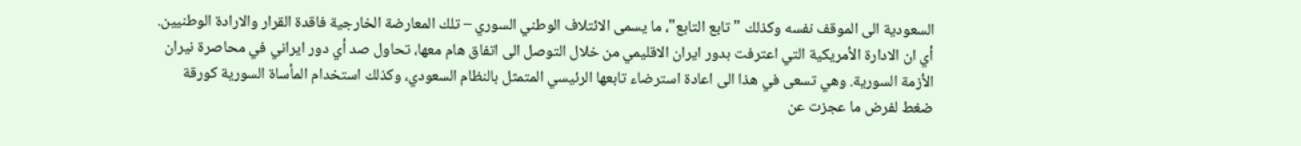السعودية الى الموقف نفسه وكذلك "تابع التابع"، ما يسمى الائتلاف الوطني السوري – تلك المعارضة الخارجية فاقدة القرار والارادة الوطنيين.
أي ان الادارة الأمريكية التي اعترفت بدور ايران الاقليمي من خلال التوصل الى اتفاق هام معها، تحاول صد أي دور ايراني في محاصرة نيران الأزمة السورية. وهي تسعى في هذا الى اعادة استرضاء تابعها الرئيسي المتمثل بالنظام السعودي، وكذلك استخدام المأساة السورية كورقة ضغط لفرض ما عجزت عن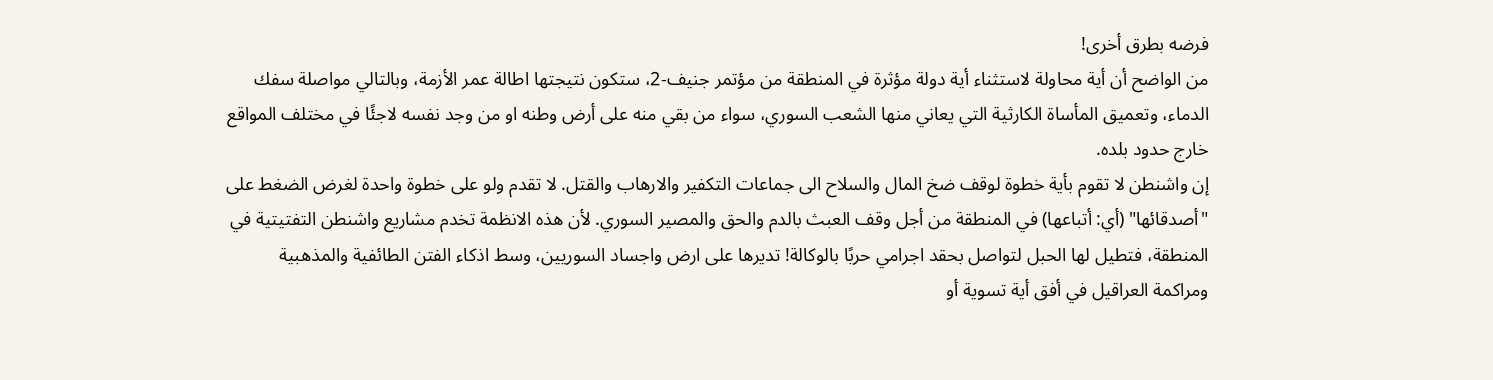فرضه بطرق أخرى!
من الواضح أن أية محاولة لاستثناء أية دولة مؤثرة في المنطقة من مؤتمر جنيف-2، ستكون نتيجتها اطالة عمر الأزمة، وبالتالي مواصلة سفك الدماء، وتعميق المأساة الكارثية التي يعاني منها الشعب السوري، سواء من بقي منه على أرض وطنه او من وجد نفسه لاجئًا في مختلف المواقع خارج حدود بلده.
إن واشنطن لا تقوم بأية خطوة لوقف ضخ المال والسلاح الى جماعات التكفير والارهاب والقتل. لا تقدم ولو على خطوة واحدة لغرض الضغط على "أصدقائها" (أي: أتباعها) في المنطقة من أجل وقف العبث بالدم والحق والمصير السوري. لأن هذه الانظمة تخدم مشاريع واشنطن التفتيتية في المنطقة، فتطيل لها الحبل لتواصل بحقد اجرامي حربًا بالوكالة! تديرها على ارض واجساد السوريين، وسط اذكاء الفتن الطائفية والمذهبية ومراكمة العراقيل في أفق أية تسوية أو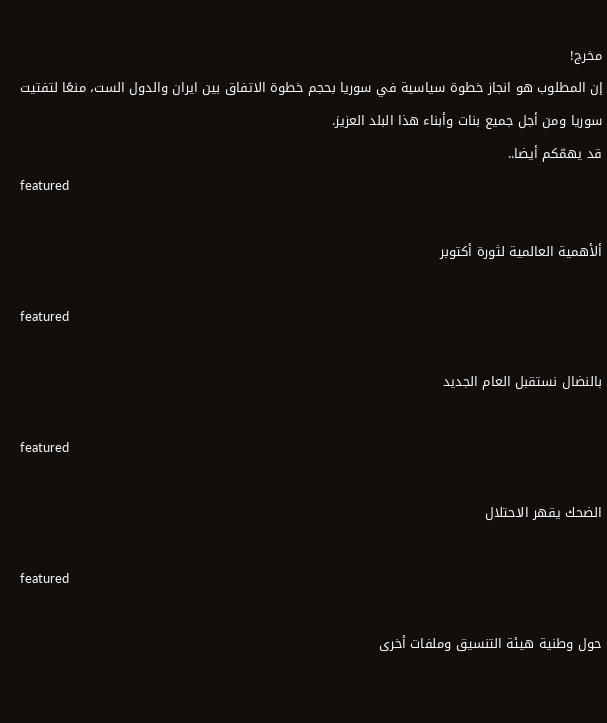مخرج!
إن المطلوب هو انجاز خطوة سياسية في سوريا بحجم خطوة الاتفاق بين ايران والدول الست، منعًا لتفتيت سوريا ومن أجل جميع بنات وأبناء هذا البلد العزيز.
قد يهمّكم أيضا..
featured

ألأهمية العالمية لثورة أكتوبر

featured

بالنضال نستقبل العام الجديد

featured

الضحك يقهر الاحتلال

featured

حول وطنية هيئة التنسيق وملفات أخرى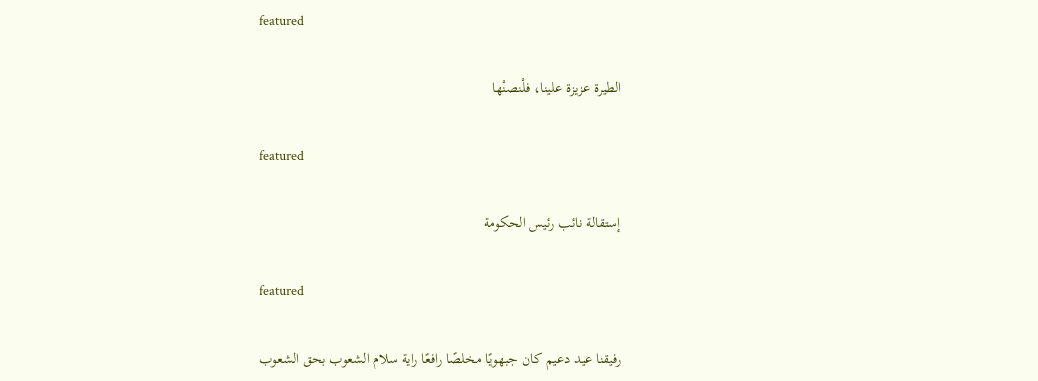featured

الطيرة عزيزة علينا، فلْنصنْها

featured

إستقالة نائب رئيس الحكومة

featured

رفيقنا عيد دعيم كان جبهويًا مخلصًا رافعًا راية سلام الشعوب بحق الشعوب